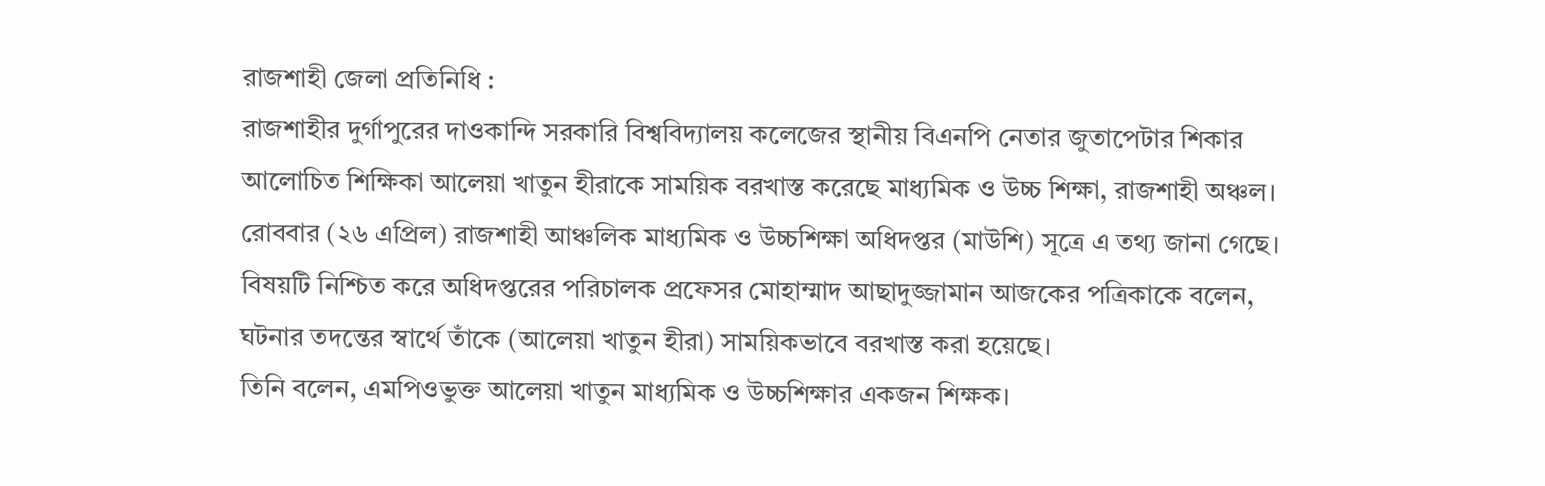রাজশাহী জেলা প্রতিনিধি :
রাজশাহীর দুর্গাপুরের দাওকান্দি সরকারি বিশ্ববিদ্যালয় কলেজের স্থানীয় বিএনপি নেতার জুতাপেটার শিকার আলোচিত শিক্ষিকা আলেয়া খাতুন হীরাকে সাময়িক বরখাস্ত করেছে মাধ্যমিক ও উচ্চ শিক্ষা, রাজশাহী অঞ্চল।
রোববার (২৬ এপ্রিল) রাজশাহী আঞ্চলিক মাধ্যমিক ও উচ্চশিক্ষা অধিদপ্তর (মাউশি) সূত্রে এ তথ্য জানা গেছে।
বিষয়টি নিশ্চিত করে অধিদপ্তরের পরিচালক প্রফেসর মোহাম্মাদ আছাদুজ্জামান আজকের পত্রিকাকে বলেন, ঘটনার তদন্তের স্বার্থে তাঁকে (আলেয়া খাতুন হীরা) সাময়িকভাবে বরখাস্ত করা হয়েছে।
তিনি বলেন, এমপিওভুক্ত আলেয়া খাতুন মাধ্যমিক ও উচ্চশিক্ষার একজন শিক্ষক।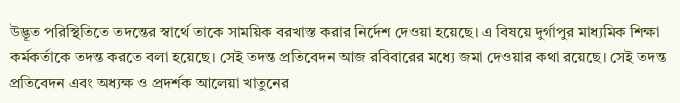উদ্ভূত পরিস্থিতিতে তদন্তের স্বার্থে তাকে সাময়িক বরখাস্ত করার নির্দেশ দেওয়া হয়েছে। এ বিষয়ে দুর্গাপুর মাধ্যমিক শিক্ষা কর্মকর্তাকে তদন্ত করতে বলা হয়েছে। সেই তদন্ত প্রতিবেদন আজ রবিবারের মধ্যে জমা দেওয়ার কথা রয়েছে। সেই তদন্ত প্রতিবেদন এবং অধ্যক্ষ ও প্রদর্শক আলেয়া খাতুনের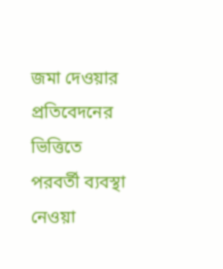জমা দেওয়ার প্রতিবেদনের ভিত্তিতে পরবর্তী ব্যবস্থা নেওয়া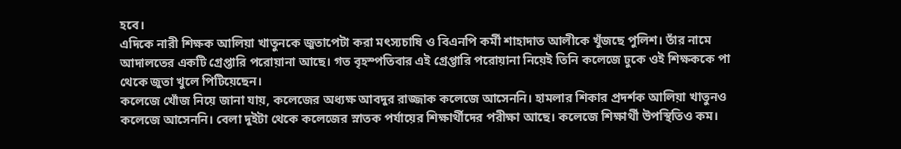হবে।
এদিকে নারী শিক্ষক আলিয়া খাতুনকে জুতাপেটা করা মৎস্যচাষি ও বিএনপি কর্মী শাহাদাত আলীকে খুঁজছে পুলিশ। তাঁর নামে আদালতের একটি গ্রেপ্তারি পরোয়ানা আছে। গত বৃহস্পতিবার এই গ্রেপ্তারি পরোয়ানা নিয়েই তিনি কলেজে ঢুকে ওই শিক্ষককে পা থেকে জুতা খুলে পিটিয়েছেন।
কলেজে খোঁজ নিয়ে জানা যায়, কলেজের অধ্যক্ষ আবদুর রাজ্জাক কলেজে আসেননি। হামলার শিকার প্রদর্শক আলিয়া খাতুনও কলেজে আসেননি। বেলা দুইটা থেকে কলেজের স্নাতক পর্যায়ের শিক্ষার্থীদের পরীক্ষা আছে। কলেজে শিক্ষার্থী উপস্থিতিও কম।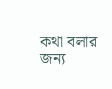কথা বলার জন্য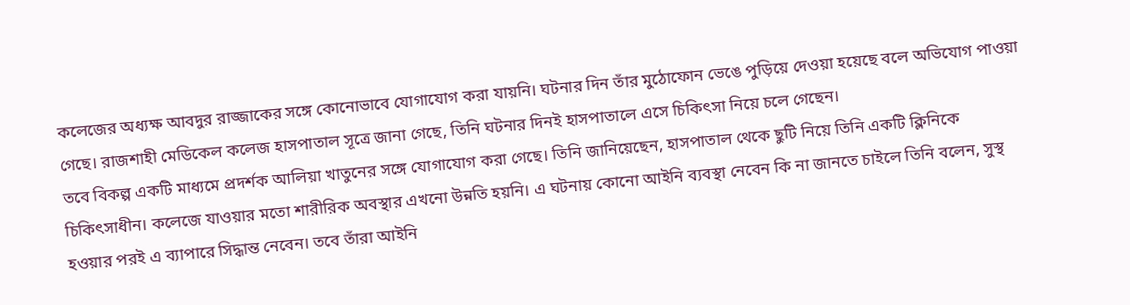কলেজের অধ্যক্ষ আবদুর রাজ্জাকের সঙ্গে কোনোভাবে যোগাযোগ করা যায়নি। ঘটনার দিন তাঁর মুঠোফোন ভেঙে পুড়িয়ে দেওয়া হয়েছে বলে অভিযোগ পাওয়া গেছে। রাজশাহী মেডিকেল কলেজ হাসপাতাল সূত্রে জানা গেছে, তিনি ঘটনার দিনই হাসপাতালে এসে চিকিৎসা নিয়ে চলে গেছেন।
তবে বিকল্প একটি মাধ্যমে প্রদর্শক আলিয়া খাতুনের সঙ্গে যোগাযোগ করা গেছে। তিনি জানিয়েছেন, হাসপাতাল থেকে ছুটি নিয়ে তিনি একটি ক্লিনিকে চিকিৎসাধীন। কলেজে যাওয়ার মতো শারীরিক অবস্থার এখনো উন্নতি হয়নি। এ ঘটনায় কোনো আইনি ব্যবস্থা নেবেন কি না জানতে চাইলে তিনি বলেন, সুস্থ হওয়ার পরই এ ব্যাপারে সিদ্ধান্ত নেবেন। তবে তাঁরা আইনি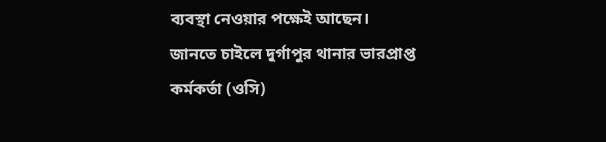ব্যবস্থা নেওয়ার পক্ষেই আছেন।
জানতে চাইলে দুর্গাপুর থানার ভারপ্রাপ্ত কর্মকর্তা (ওসি)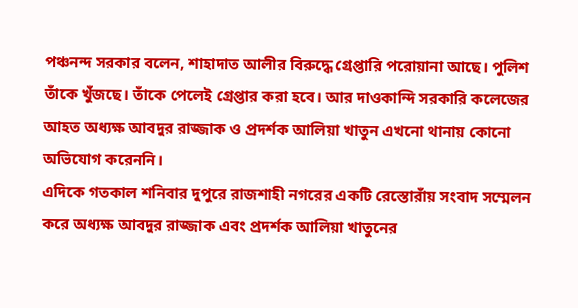পঞ্চনন্দ সরকার বলেন, শাহাদাত আলীর বিরুদ্ধে গ্রেপ্তারি পরোয়ানা আছে। পুলিশ তাঁকে খুঁজছে। তাঁকে পেলেই গ্রেপ্তার করা হবে। আর দাওকান্দি সরকারি কলেজের আহত অধ্যক্ষ আবদুর রাজ্জাক ও প্রদর্শক আলিয়া খাতুন এখনো থানায় কোনো অভিযোগ করেননি।
এদিকে গতকাল শনিবার দুপুরে রাজশাহী নগরের একটি রেস্তোরাঁয় সংবাদ সম্মেলন করে অধ্যক্ষ আবদুর রাজ্জাক এবং প্রদর্শক আলিয়া খাতুনের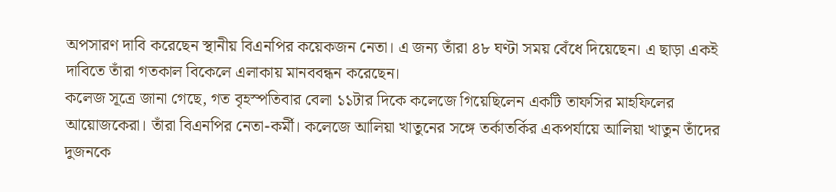অপসারণ দাবি করেছেন স্থানীয় বিএনপির কয়েকজন নেতা। এ জন্য তাঁরা ৪৮ ঘণ্টা সময় বেঁধে দিয়েছেন। এ ছাড়া একই দাবিতে তাঁরা গতকাল বিকেলে এলাকায় মানববন্ধন করেছেন।
কলেজ সূত্রে জানা গেছে, গত বৃহস্পতিবার বেলা ১১টার দিকে কলেজে গিয়েছিলেন একটি তাফসির মাহফিলের আয়োজকেরা। তাঁরা বিএনপির নেতা-কর্মী। কলেজে আলিয়া খাতুনের সঙ্গে তর্কাতর্কির একপর্যায়ে আলিয়া খাতুন তাঁদের দুজনকে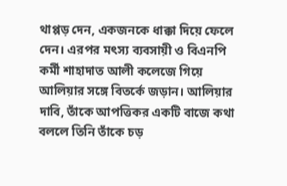থাপ্পড় দেন, একজনকে ধাক্কা দিয়ে ফেলে দেন। এরপর মৎস্য ব্যবসায়ী ও বিএনপি কর্মী শাহাদাত আলী কলেজে গিয়ে আলিয়ার সঙ্গে বিতর্কে জড়ান। আলিয়ার দাবি, তাঁকে আপত্তিকর একটি বাজে কথা বললে তিনি তাঁকে চড়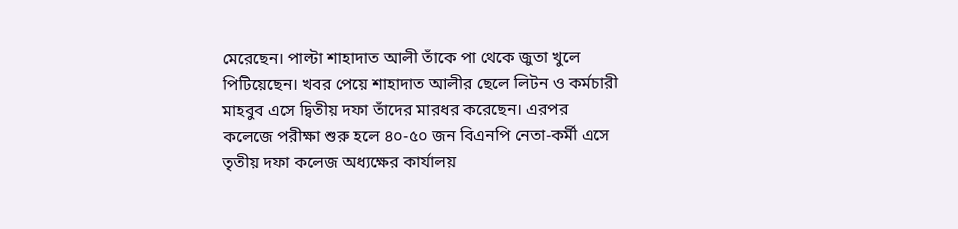মেরেছেন। পাল্টা শাহাদাত আলী তাঁকে পা থেকে জুতা খুলে পিটিয়েছেন। খবর পেয়ে শাহাদাত আলীর ছেলে লিটন ও কর্মচারী মাহবুব এসে দ্বিতীয় দফা তাঁদের মারধর করেছেন। এরপর কলেজে পরীক্ষা শুরু হলে ৪০-৫০ জন বিএনপি নেতা-কর্মী এসে তৃতীয় দফা কলেজ অধ্যক্ষের কার্যালয়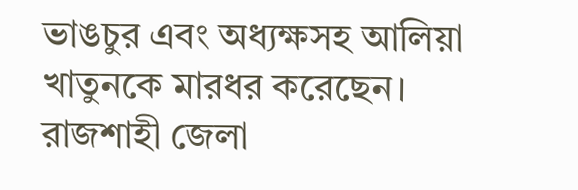ভাঙচুর এবং অধ্যক্ষসহ আলিয়া খাতুনকে মারধর করেছেন।
রাজশাহী জেলা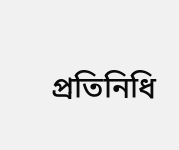প্রতিনিধি